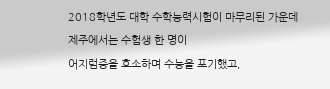2018학년도 대학 수학능력시험이 마무리된 가운데
제주에서는 수험생 한 명이
어지럼증을 호소하며 수능을 포기했고,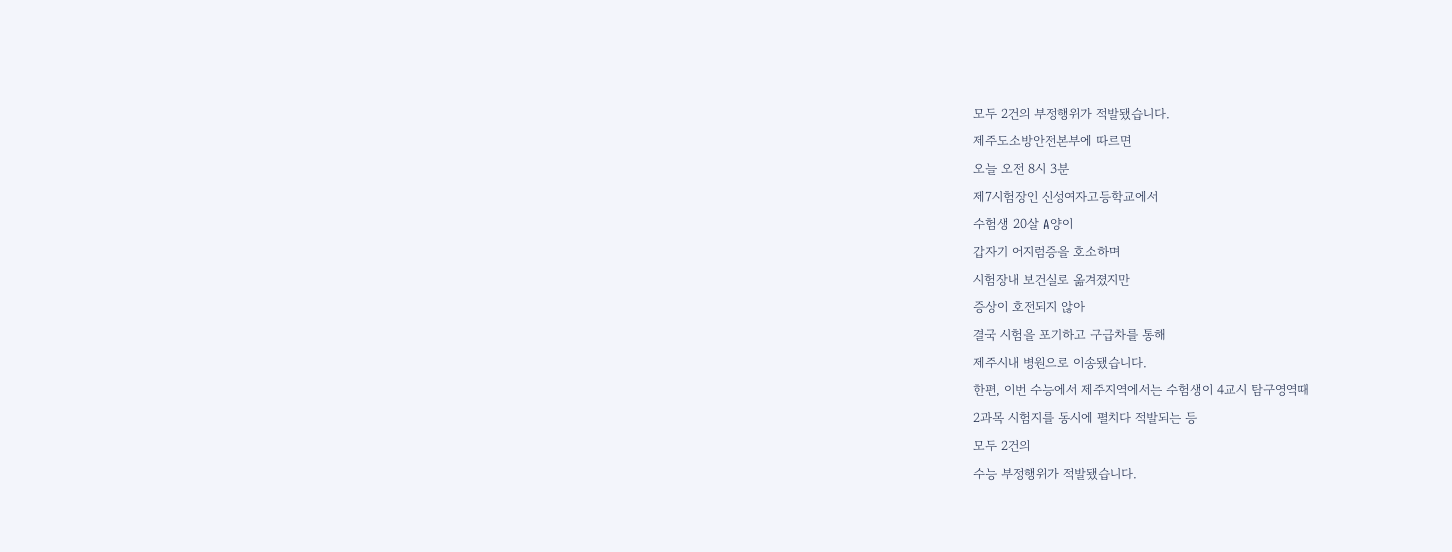모두 2건의 부정행위가 적발됐습니다.
제주도소방안전본부에 따르면
오늘 오전 8시 3분
제7시험장인 신성여자고등학교에서
수험생 20살 A양이
갑자기 어지럼증을 호소하며
시험장내 보건실로 옮겨졌지만
증상이 호전되지 않아
결국 시험을 포기하고 구급차를 통해
제주시내 병원으로 이송됐습니다.
한편, 이번 수능에서 제주지역에서는 수험생이 4교시 탐구영역때
2과목 시험지를 동시에 펼치다 적발되는 등
모두 2건의
수능 부정행위가 적발됐습니다.